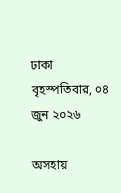ঢাকা বৃহস্পতিবার, ০৪ জুন ২০২৬

অসহায়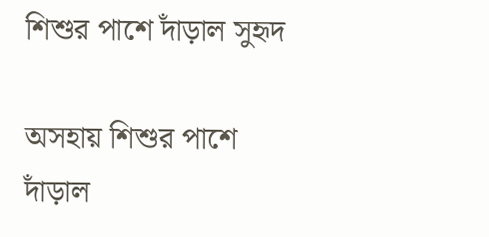শিশুর পাশে দাঁড়াল সুহৃদ

অসহায় শিশুর পাশে দাঁড়াল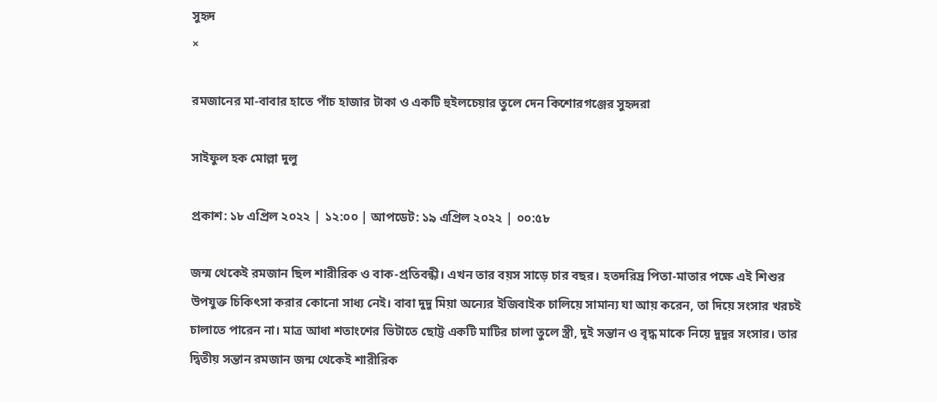সুহৃদ
×

রমজানের মা-বাবার হাতে পাঁচ হাজার টাকা ও একটি হুইলচেয়ার তুলে দেন কিশোরগঞ্জের সুহৃদরা

সাইফুল হক মোল্লা দুলু

প্রকাশ: ১৮ এপ্রিল ২০২২ | ১২:০০ | আপডেট: ১৯ এপ্রিল ২০২২ | ০০:৫৮

জন্ম থেকেই রমজান ছিল শারীরিক ও বাক-প্রতিবন্ধী। এখন তার বয়স সাড়ে চার বছর। হতদরিদ্র পিতা-মাতার পক্ষে এই শিশুর উপযুক্ত চিকিৎসা করার কোনো সাধ্য নেই। বাবা দুদু মিয়া অন্যের ইজিবাইক চালিয়ে সামান্য যা আয় করেন, তা দিয়ে সংসার খরচই চালাতে পারেন না। মাত্র আধা শতাংশের ভিটাতে ছোট্ট একটি মাটির চালা তুলে স্ত্রী, দুই সন্তান ও বৃদ্ধ মাকে নিয়ে দুদুর সংসার। তার দ্বিতীয় সন্তান রমজান জন্ম থেকেই শারীরিক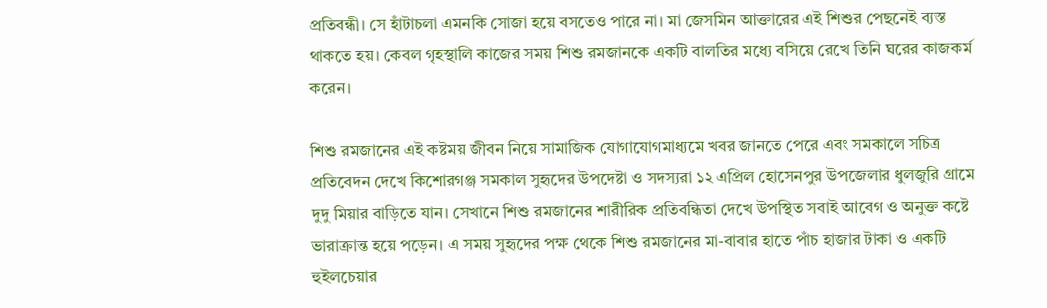প্রতিবন্ধী। সে হাঁটাচলা এমনকি সোজা হয়ে বসতেও পারে না। মা জেসমিন আক্তারের এই শিশুর পেছনেই ব্যস্ত থাকতে হয়। কেবল গৃহস্থালি কাজের সময় শিশু রমজানকে একটি বালতির মধ্যে বসিয়ে রেখে তিনি ঘরের কাজকর্ম করেন।

শিশু রমজানের এই কষ্টময় জীবন নিয়ে সামাজিক যোগাযোগমাধ্যমে খবর জানতে পেরে এবং সমকালে সচিত্র প্রতিবেদন দেখে কিশোরগঞ্জ সমকাল সুহৃদের উপদেষ্টা ও সদস্যরা ১২ এপ্রিল হোসেনপুর উপজেলার ধুলজুরি গ্রামে দুদু মিয়ার বাড়িতে যান। সেখানে শিশু রমজানের শারীরিক প্রতিবন্ধিতা দেখে উপস্থিত সবাই আবেগ ও অনুক্ত কষ্টে ভারাক্রান্ত হয়ে পড়েন। এ সময় সুহৃদের পক্ষ থেকে শিশু রমজানের মা-বাবার হাতে পাঁচ হাজার টাকা ও একটি হুইলচেয়ার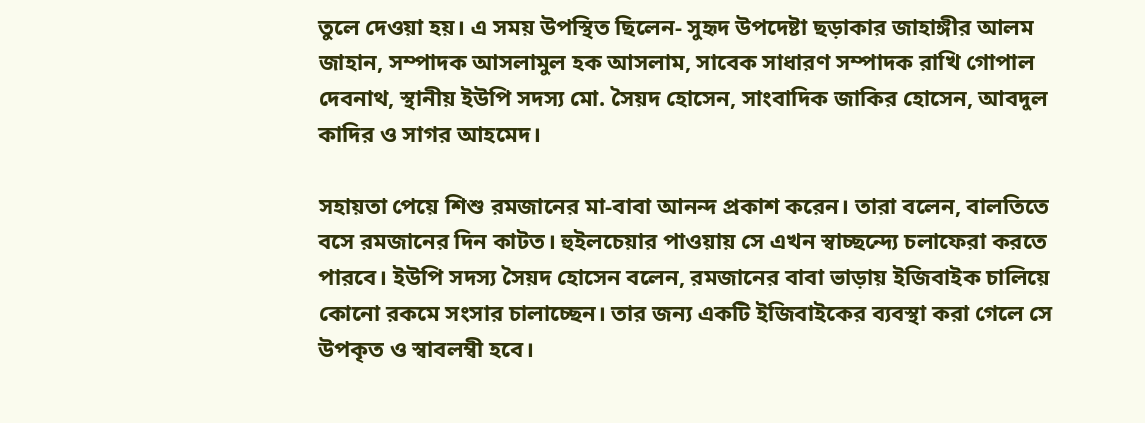তুলে দেওয়া হয়। এ সময় উপস্থিত ছিলেন- সুহৃদ উপদেষ্টা ছড়াকার জাহাঙ্গীর আলম জাহান, সম্পাদক আসলামুল হক আসলাম, সাবেক সাধারণ সম্পাদক রাখি গোপাল দেবনাথ, স্থানীয় ইউপি সদস্য মো. সৈয়দ হোসেন, সাংবাদিক জাকির হোসেন, আবদুল কাদির ও সাগর আহমেদ।

সহায়তা পেয়ে শিশু রমজানের মা-বাবা আনন্দ প্রকাশ করেন। তারা বলেন, বালতিতে বসে রমজানের দিন কাটত। হুইলচেয়ার পাওয়ায় সে এখন স্বাচ্ছন্দ্যে চলাফেরা করতে পারবে। ইউপি সদস্য সৈয়দ হোসেন বলেন, রমজানের বাবা ভাড়ায় ইজিবাইক চালিয়ে কোনো রকমে সংসার চালাচ্ছেন। তার জন্য একটি ইজিবাইকের ব্যবস্থা করা গেলে সে উপকৃত ও স্বাবলম্বী হবে।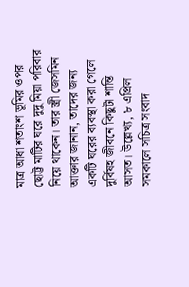মাত্র আধা শতাংশ ভূমির ওপর ছোট্ট মাটির ঘরে দুদু মিয়া পরিবার নিয়ে থাকেন। তার স্ত্রী জেসমিন আক্তার জানান, তাদের জন্য একটি ঘরের ব্যবস্থা করা গেলে দুর্বিষহ জীবনে কিছুটা শান্তি আসত। উল্লেখ্য, ৮ এপ্রিল সমকালে সচিত্র সংবাদ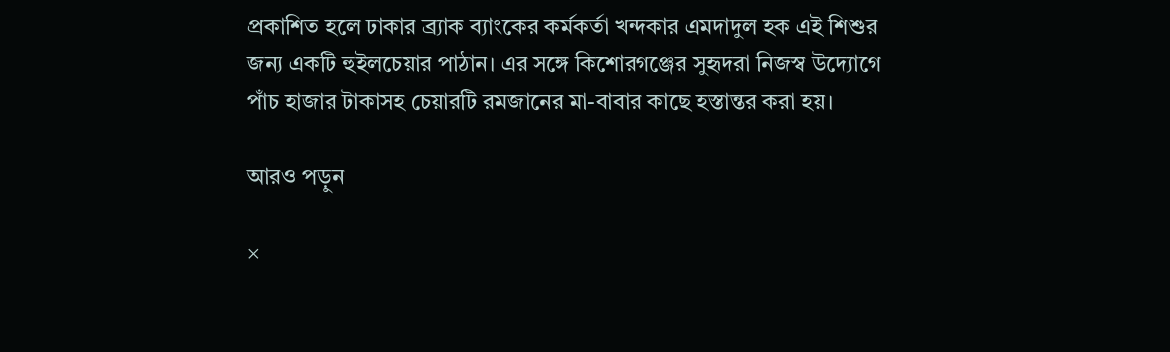প্রকাশিত হলে ঢাকার ব্র্যাক ব্যাংকের কর্মকর্তা খন্দকার এমদাদুল হক এই শিশুর জন্য একটি হুইলচেয়ার পাঠান। এর সঙ্গে কিশোরগঞ্জের সুহৃদরা নিজস্ব উদ্যোগে পাঁচ হাজার টাকাসহ চেয়ারটি রমজানের মা-বাবার কাছে হস্তান্তর করা হয়।

আরও পড়ুন

×